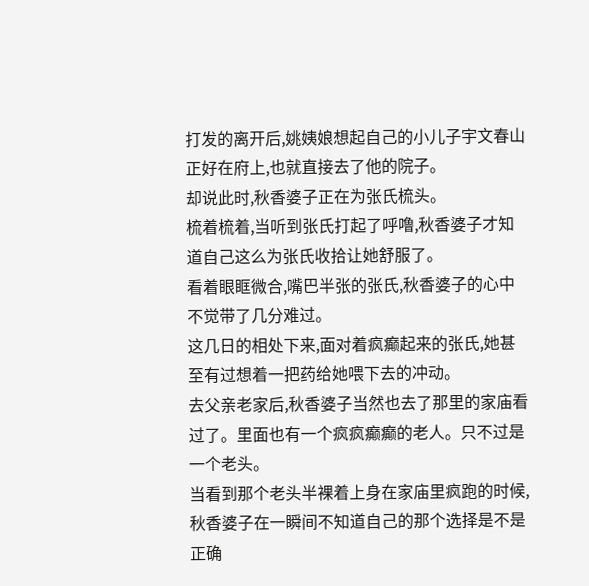打发的离开后,姚姨娘想起自己的小儿子宇文春山正好在府上,也就直接去了他的院子。
却说此时,秋香婆子正在为张氏梳头。
梳着梳着,当听到张氏打起了呼噜,秋香婆子才知道自己这么为张氏收拾让她舒服了。
看着眼眶微合,嘴巴半张的张氏,秋香婆子的心中不觉带了几分难过。
这几日的相处下来,面对着疯癫起来的张氏,她甚至有过想着一把药给她喂下去的冲动。
去父亲老家后,秋香婆子当然也去了那里的家庙看过了。里面也有一个疯疯癫癫的老人。只不过是一个老头。
当看到那个老头半裸着上身在家庙里疯跑的时候,秋香婆子在一瞬间不知道自己的那个选择是不是正确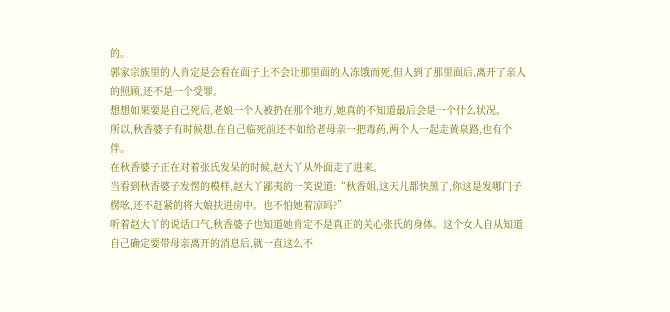的。
郭家宗族里的人肯定是会看在面子上不会让那里面的人冻饿而死,但人到了那里面后,离开了亲人的照顾,还不是一个受罪。
想想如果要是自己死后,老娘一个人被扔在那个地方,她真的不知道最后会是一个什么状况。
所以,秋香婆子有时候想,在自己临死前还不如给老母亲一把毒药,两个人一起走黄泉路,也有个伴。
在秋香婆子正在对着张氏发呆的时候,赵大丫从外面走了进来。
当看到秋香婆子发愣的模样,赵大丫鄙夷的一笑说道:“秋香姐,这天儿都快黑了,你这是发哪门子楞吆,还不赶紧的将大娘扶进房中。也不怕她着凉吗?”
听着赵大丫的说话口气,秋香婆子也知道她肯定不是真正的关心张氏的身体。这个女人自从知道自己确定要带母亲离开的消息后,就一直这么不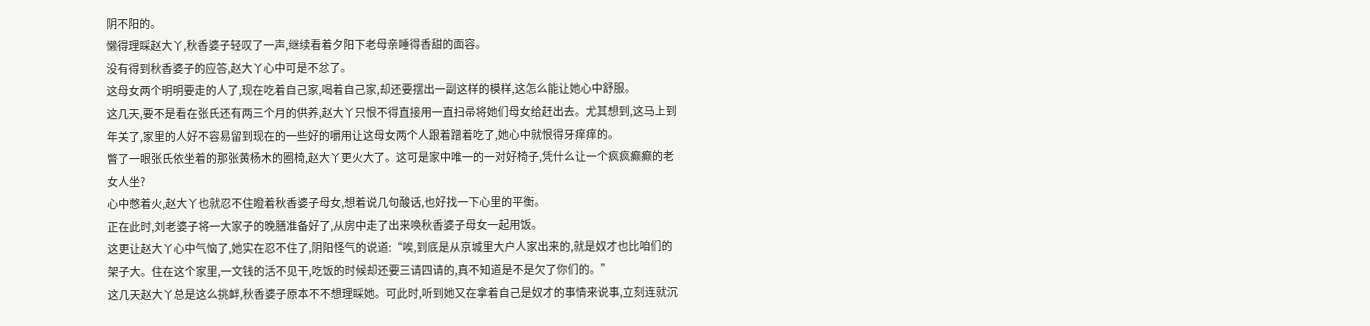阴不阳的。
懒得理睬赵大丫,秋香婆子轻叹了一声,继续看着夕阳下老母亲睡得香甜的面容。
没有得到秋香婆子的应答,赵大丫心中可是不忿了。
这母女两个明明要走的人了,现在吃着自己家,喝着自己家,却还要摆出一副这样的模样,这怎么能让她心中舒服。
这几天,要不是看在张氏还有两三个月的供养,赵大丫只恨不得直接用一直扫帚将她们母女给赶出去。尤其想到,这马上到年关了,家里的人好不容易留到现在的一些好的嚼用让这母女两个人跟着蹭着吃了,她心中就恨得牙痒痒的。
瞥了一眼张氏依坐着的那张黄杨木的圈椅,赵大丫更火大了。这可是家中唯一的一对好椅子,凭什么让一个疯疯癫癫的老女人坐?
心中憋着火,赵大丫也就忍不住瞪着秋香婆子母女,想着说几句酸话,也好找一下心里的平衡。
正在此时,刘老婆子将一大家子的晚膳准备好了,从房中走了出来唤秋香婆子母女一起用饭。
这更让赵大丫心中气恼了,她实在忍不住了,阴阳怪气的说道:“唉,到底是从京城里大户人家出来的,就是奴才也比咱们的架子大。住在这个家里,一文钱的活不见干,吃饭的时候却还要三请四请的,真不知道是不是欠了你们的。”
这几天赵大丫总是这么挑衅,秋香婆子原本不不想理睬她。可此时,听到她又在拿着自己是奴才的事情来说事,立刻连就沉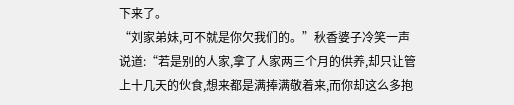下来了。
“刘家弟妹,可不就是你欠我们的。”秋香婆子冷笑一声说道:“若是别的人家,拿了人家两三个月的供养,却只让管上十几天的伙食,想来都是满捧满敬着来,而你却这么多抱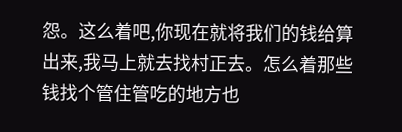怨。这么着吧,你现在就将我们的钱给算出来,我马上就去找村正去。怎么着那些钱找个管住管吃的地方也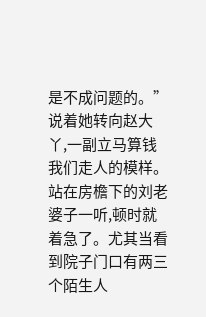是不成问题的。”说着她转向赵大丫,一副立马算钱我们走人的模样。
站在房檐下的刘老婆子一听,顿时就着急了。尤其当看到院子门口有两三个陌生人